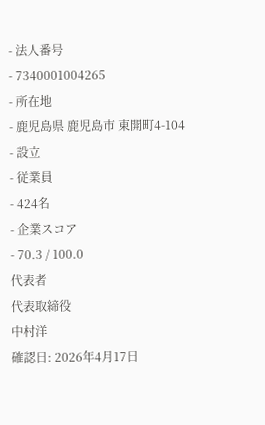- 法人番号
- 7340001004265
- 所在地
- 鹿児島県 鹿児島市 東開町4-104
- 設立
- 従業員
- 424名
- 企業スコア
- 70.3 / 100.0
代表者
代表取締役
中村洋
確認日: 2026年4月17日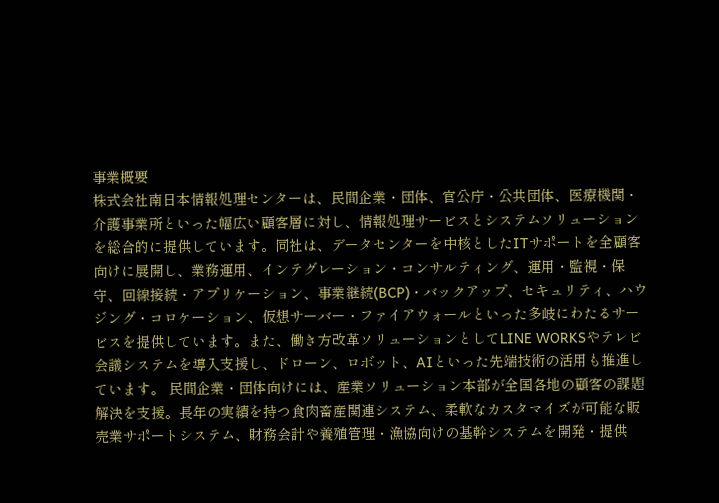事業概要
株式会社南日本情報処理センターは、民間企業・団体、官公庁・公共団体、医療機関・介護事業所といった幅広い顧客層に対し、情報処理サービスとシステムソリューションを総合的に提供しています。同社は、データセンターを中核としたITサポートを全顧客向けに展開し、業務運用、インテグレーション・コンサルティング、運用・監視・保守、回線接続・アプリケーション、事業継続(BCP)・バックアップ、セキュリティ、ハウジング・コロケーション、仮想サーバー・ファイアウォールといった多岐にわたるサービスを提供しています。また、働き方改革ソリューションとしてLINE WORKSやテレビ会議システムを導入支援し、ドローン、ロボット、AIといった先端技術の活用も推進しています。 民間企業・団体向けには、産業ソリューション本部が全国各地の顧客の課題解決を支援。長年の実績を持つ食肉畜産関連システム、柔軟なカスタマイズが可能な販売業サポートシステム、財務会計や養殖管理・漁協向けの基幹システムを開発・提供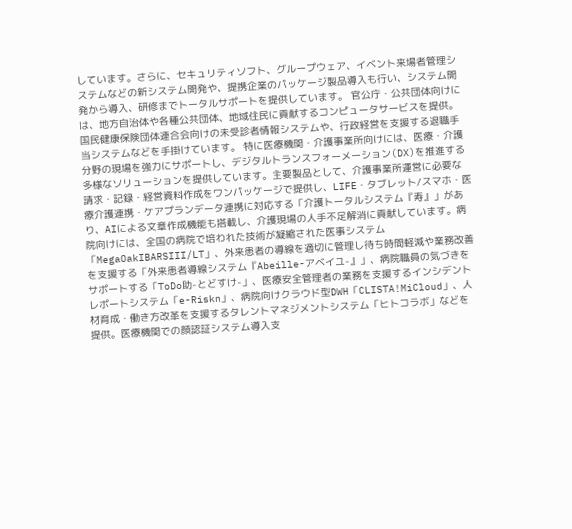しています。さらに、セキュリティソフト、グループウェア、イベント来場者管理システムなどの新システム開発や、提携企業のパッケージ製品導入も行い、システム開発から導入、研修までトータルサポートを提供しています。 官公庁・公共団体向けには、地方自治体や各種公共団体、地域住民に貢献するコンピュータサービスを提供。国民健康保険団体連合会向けの未受診者情報システムや、行政経営を支援する退職手当システムなどを手掛けています。 特に医療機関・介護事業所向けには、医療・介護分野の現場を強力にサポートし、デジタルトランスフォーメーション(DX)を推進する多様なソリューションを提供しています。主要製品として、介護事業所運営に必要な請求・記録・経営資料作成をワンパッケージで提供し、LIFE・タブレット/スマホ・医療介護連携・ケアプランデータ連携に対応する「介護トータルシステム『寿』」があり、AIによる文章作成機能も搭載し、介護現場の人手不足解消に貢献しています。病院向けには、全国の病院で培われた技術が凝縮された医事システム「MegaOakIBARSIII/LT」、外来患者の導線を適切に管理し待ち時間軽減や業務改善を支援する「外来患者導線システム『Abeille-アベイユ-』」、病院職員の気づきをサポートする「ToDo助-とどすけ-」、医療安全管理者の業務を支援するインシデントレポートシステム「e-Riskn」、病院向けクラウド型DWH「CLISTA!MiCloud」、人材育成・働き方改革を支援するタレントマネジメントシステム「ヒトコラボ」などを提供。医療機関での顔認証システム導入支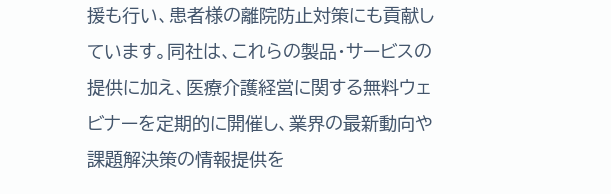援も行い、患者様の離院防止対策にも貢献しています。同社は、これらの製品・サービスの提供に加え、医療介護経営に関する無料ウェビナーを定期的に開催し、業界の最新動向や課題解決策の情報提供を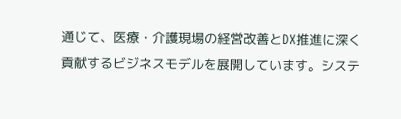通じて、医療・介護現場の経営改善とDX推進に深く貢献するビジネスモデルを展開しています。システ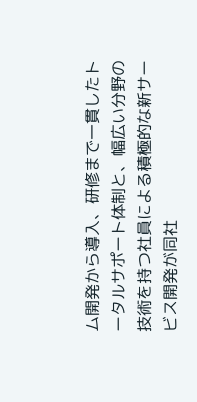ム開発から導入、研修まで一貫したトータルサポート体制と、幅広い分野の技術を持つ社員による積極的な新サービス開発が同社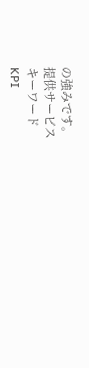の強みです。
提供サービス
キーワード
KPI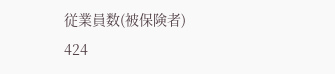従業員数(被保険者)
424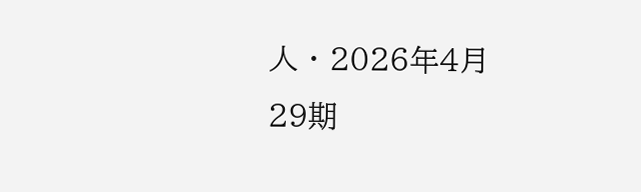人 · 2026年4月
29期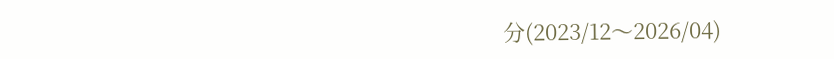分(2023/12〜2026/04)